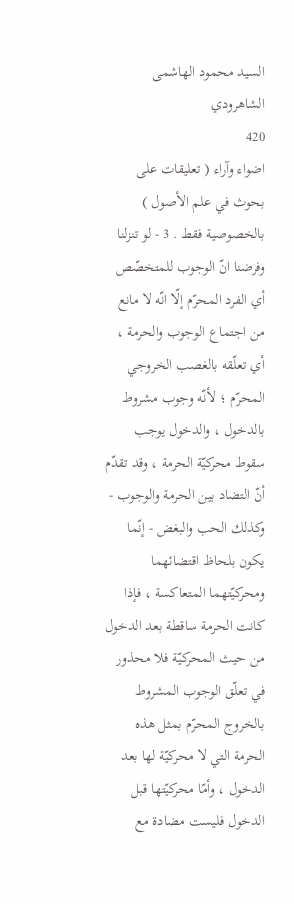السيد محمود الهاشمى الشاهرودي
420
اضواء وآراء ( تعليقات على بحوث في علم الأصول )
بالخصوصية فقط . 3 - لو تنزلنا وفرضنا انّ الوجوب للمتخصّص أي الفرد المحرّم إلّا انّه لا مانع من اجتماع الوجوب والحرمة ، أي تعلّقه بالغصب الخروجي المحرّم ؛ لأنّه وجوب مشروط بالدخول ، والدخول يوجب سقوط محركيّة الحرمة ، وقد تقدّم أنّ التضاد بين الحرمة والوجوب - وكذلك الحب والبغض - إنّما يكون بلحاظ اقتضائهما ومحركيّتهما المتعاكسة ، فإذا كانت الحرمة ساقطة بعد الدخول من حيث المحركيّة فلا محذور في تعلّق الوجوب المشروط بالخروج المحرّم بمثل هذه الحرمة التي لا محركيّة لها بعد الدخول ، وأمّا محركيّتها قبل الدخول فليست مضادة مع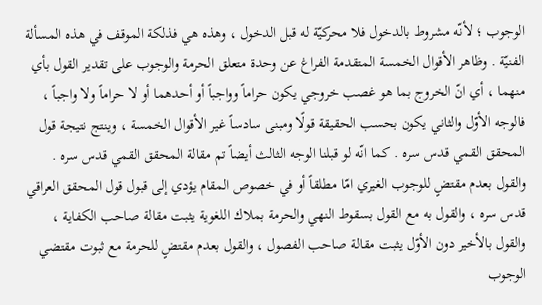الوجوب ؛ لأنّه مشروط بالدخول فلا محركيّة له قبل الدخول ، وهذه هي فذلكة الموقف في هذه المسألة الفنيّة . وظاهر الأقوال الخمسة المتقدمة الفراغ عن وحدة متعلق الحرمة والوجوب على تقدير القول بأي منهما ، أي انّ الخروج بما هو غصب خروجي يكون حراماً وواجباً أو أحدهما أو لا حراماً ولا واجباً ، فالوجه الأوّل والثاني يكون بحسب الحقيقة قولًا ومبنى سادساً غير الأقوال الخمسة ، وينتج نتيجة قول المحقق القمي قدس سره . كما انّه لو قبلنا الوجه الثالث أيضاً تم مقالة المحقق القمي قدس سره . والقول بعدم مقتضٍ للوجوب الغيري امّا مطلقاً أو في خصوص المقام يؤدي إلى قبول قول المحقق العراقي قدس سره ، والقول به مع القول بسقوط النهي والحرمة بملاك اللغوية يثبت مقالة صاحب الكفاية ، والقول بالأخير دون الأوّل يثبت مقالة صاحب الفصول ، والقول بعدم مقتضٍ للحرمة مع ثبوت مقتضي الوجوب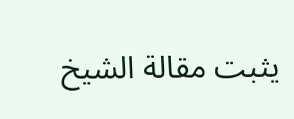يثبت مقالة الشيخ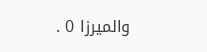والميرزا 0 .